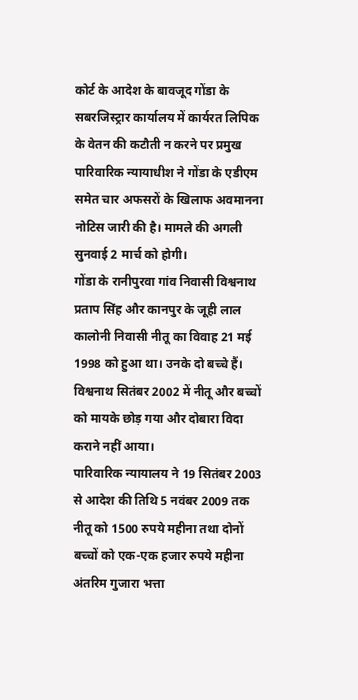कोर्ट के आदेश के बावजूद गोंडा के सबरजिस्ट्रार कार्यालय में कार्यरत लिपिक के वेतन की कटौती न करने पर प्रमुख पारिवारिक न्यायाधीश ने गोंडा के एडीएम समेत चार अफसरों के खिलाफ अवमानना नोटिस जारी की है। मामले की अगली सुनवाई 2 मार्च को होगी।
गोंडा के रानीपुरवा गांव निवासी विश्वनाथ प्रताप सिंह और कानपुर के जूही लाल कालोनी निवासी नीतू का विवाह 21 मई 1998 को हुआ था। उनके दो बच्चे हैं। विश्वनाथ सितंबर 2002 में नीतू और बच्चों को मायके छोड़ गया और दोबारा विदा कराने नहीं आया।
पारिवारिक न्यायालय ने 19 सितंबर 2003 से आदेश की तिथि 5 नवंबर 2009 तक नीतू को 1500 रुपये महीना तथा दोनों बच्चों को एक-एक हजार रुपये महीना अंतरिम गुजारा भत्ता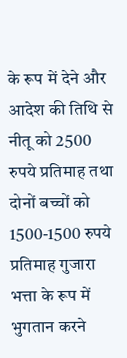के रूप में देने और आदेश की तिथि से नीतू को 2500 रुपये प्रतिमाह तथा दोनों बच्चों को 1500-1500 रुपये प्रतिमाह गुजारा भत्ता के रूप में भुगतान करने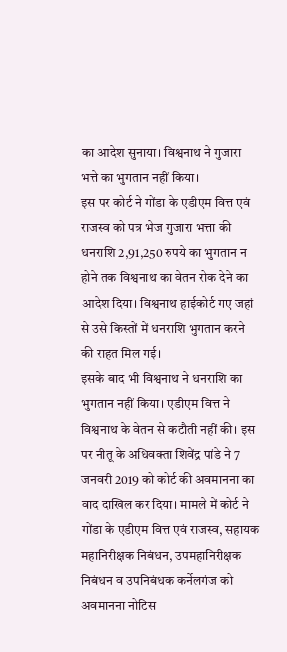का आदेश सुनाया। विश्वनाथ ने गुजारा भत्ते का भुगतान नहीं किया।
इस पर कोर्ट ने गोंडा के एडीएम वित्त एवं राजस्व को पत्र भेज गुजारा भत्ता की धनराशि 2,91,250 रुपये का भुगतान न होने तक विश्वनाथ का वेतन रोक देने का आदेश दिया। विश्वनाथ हाईकोर्ट गए जहां से उसे किस्तों में धनराशि भुगतान करने की राहत मिल गई।
इसके बाद भी विश्वनाथ ने धनराशि का भुगतान नहीं किया। एडीएम वित्त ने विश्वनाथ के वेतन से कटौती नहीं की। इस पर नीतू के अधिवक्ता शिवेंद्र पांडे ने 7 जनवरी 2019 को कोर्ट की अवमानना का वाद दाखिल कर दिया। मामले में कोर्ट ने गोंडा के एडीएम वित्त एवं राजस्व, सहायक महानिरीक्षक निबंधन, उपमहानिरीक्षक निबंधन व उपनिबंधक कर्नेलगंज को अवमानना नोटिस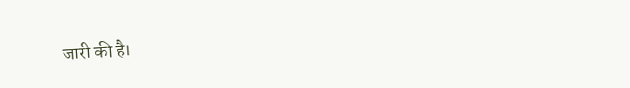जारी की है।